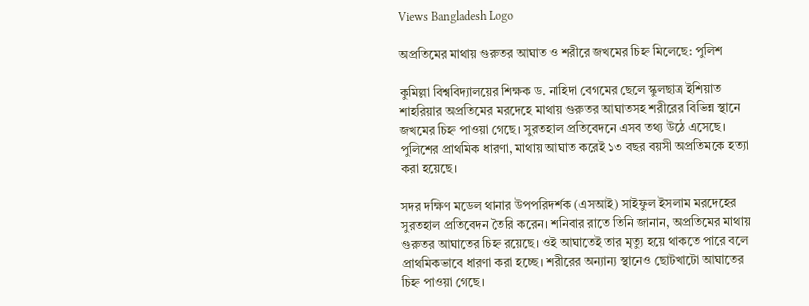Views Bangladesh Logo

অপ্রতিমের মাথায় গুরুতর আঘাত ও শরীরে জখমের চিহ্ন মিলেছে: পুলিশ

কুমিল্লা বিশ্ববিদ্যালয়ের শিক্ষক ড. নাহিদা বেগমের ছেলে স্কুলছাত্র ইশিয়াত শাহরিয়ার অপ্রতিমের মরদেহে মাথায় গুরুতর আঘাতসহ শরীরের বিভিন্ন স্থানে জখমের চিহ্ন পাওয়া গেছে। সুরতহাল প্রতিবেদনে এসব তথ্য উঠে এসেছে। পুলিশের প্রাথমিক ধারণা, মাথায় আঘাত করেই ১৩ বছর বয়সী অপ্রতিমকে হত্যা করা হয়েছে।

সদর দক্ষিণ মডেল থানার উপপরিদর্শক (এসআই) সাইফুল ইসলাম মরদেহের সুরতহাল প্রতিবেদন তৈরি করেন। শনিবার রাতে তিনি জানান, অপ্রতিমের মাথায় গুরুতর আঘাতের চিহ্ন রয়েছে। ওই আঘাতেই তার মৃত্যু হয়ে থাকতে পারে বলে প্রাথমিকভাবে ধারণা করা হচ্ছে। শরীরের অন্যান্য স্থানেও ছোটখাটো আঘাতের চিহ্ন পাওয়া গেছে।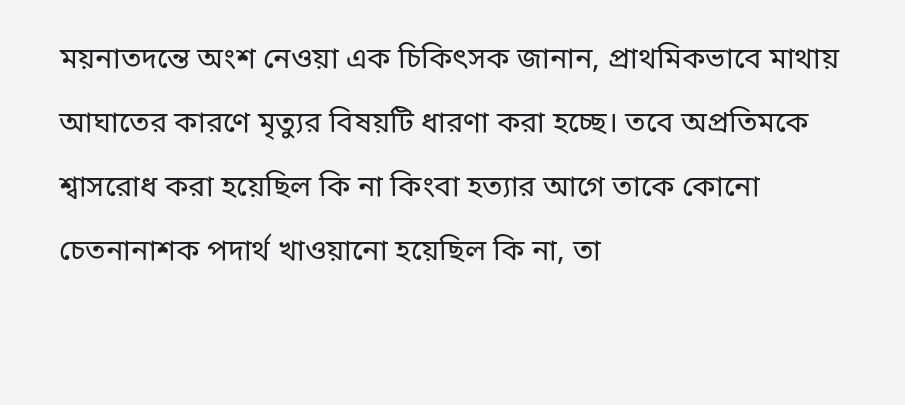ময়নাতদন্তে অংশ নেওয়া এক চিকিৎসক জানান, প্রাথমিকভাবে মাথায় আঘাতের কারণে মৃত্যুর বিষয়টি ধারণা করা হচ্ছে। তবে অপ্রতিমকে শ্বাসরোধ করা হয়েছিল কি না কিংবা হত্যার আগে তাকে কোনো চেতনানাশক পদার্থ খাওয়ানো হয়েছিল কি না, তা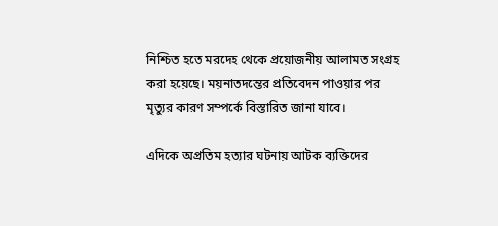নিশ্চিত হতে মরদেহ থেকে প্রয়োজনীয় আলামত সংগ্রহ করা হয়েছে। ময়নাতদন্তের প্রতিবেদন পাওয়ার পর মৃত্যুর কারণ সম্পর্কে বিস্তারিত জানা যাবে।

এদিকে অপ্রতিম হত্যার ঘটনায় আটক ব্যক্তিদের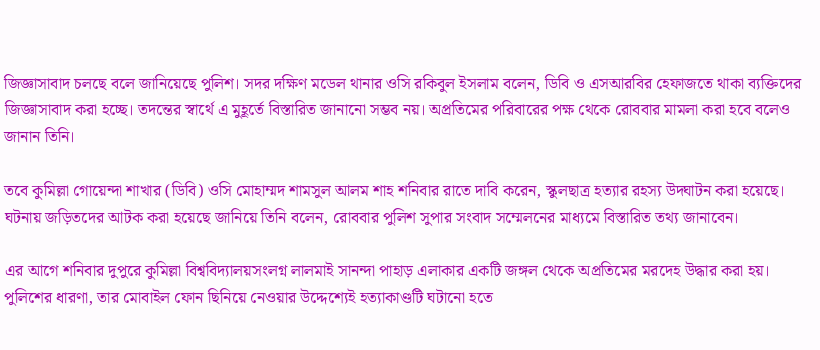জিজ্ঞাসাবাদ চলছে বলে জানিয়েছে পুলিশ। সদর দক্ষিণ মডেল থানার ওসি রকিবুল ইসলাম বলেন, ডিবি ও এসআরবির হেফাজতে থাকা ব্যক্তিদের জিজ্ঞাসাবাদ করা হচ্ছে। তদন্তের স্বার্থে এ মুহূর্তে বিস্তারিত জানানো সম্ভব নয়। অপ্রতিমের পরিবারের পক্ষ থেকে রোববার মামলা করা হবে বলেও জানান তিনি।

তবে কুমিল্লা গোয়েন্দা শাখার (ডিবি) ওসি মোহাম্মদ শামসুল আলম শাহ শনিবার রাতে দাবি করেন, স্কুলছাত্র হত্যার রহস্য উদ্ঘাটন করা হয়েছে। ঘটনায় জড়িতদের আটক করা হয়েছে জানিয়ে তিনি বলেন, রোববার পুলিশ সুপার সংবাদ সম্মেলনের মাধ্যমে বিস্তারিত তথ্য জানাবেন।

এর আগে শনিবার দুপুরে কুমিল্লা বিশ্ববিদ্যালয়সংলগ্ন লালমাই সানন্দা পাহাড় এলাকার একটি জঙ্গল থেকে অপ্রতিমের মরদেহ উদ্ধার করা হয়। পুলিশের ধারণা, তার মোবাইল ফোন ছিনিয়ে নেওয়ার উদ্দেশ্যেই হত্যাকাণ্ডটি ঘটানো হতে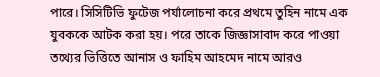পারে। সিসিটিভি ফুটেজ পর্যালোচনা করে প্রথমে তুহিন নামে এক যুবককে আটক করা হয়। পরে তাকে জিজ্ঞাসাবাদ করে পাওয়া তথ্যের ভিত্তিতে আনাস ও ফাহিম আহমেদ নামে আরও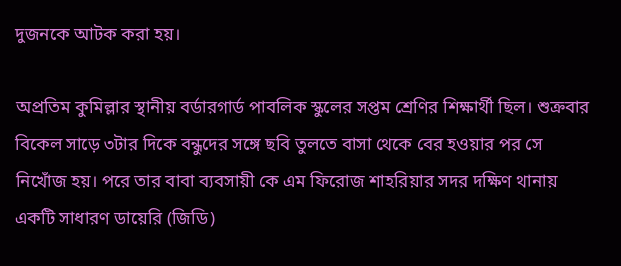দুজনকে আটক করা হয়।

অপ্রতিম কুমিল্লার স্থানীয় বর্ডারগার্ড পাবলিক স্কুলের সপ্তম শ্রেণির শিক্ষার্থী ছিল। শুক্রবার বিকেল সাড়ে ৩টার দিকে বন্ধুদের সঙ্গে ছবি তুলতে বাসা থেকে বের হওয়ার পর সে নিখোঁজ হয়। পরে তার বাবা ব্যবসায়ী কে এম ফিরোজ শাহরিয়ার সদর দক্ষিণ থানায় একটি সাধারণ ডায়েরি (জিডি)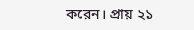করেন। প্রায় ২১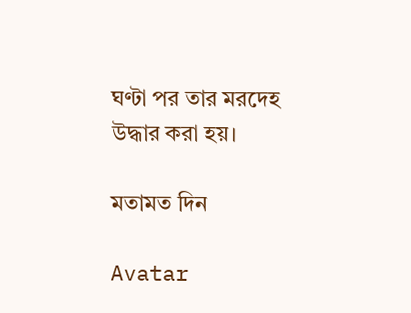ঘণ্টা পর তার মরদেহ উদ্ধার করা হয়।

মতামত দিন

Avatar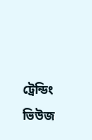ট্রেন্ডিং ভিউজ